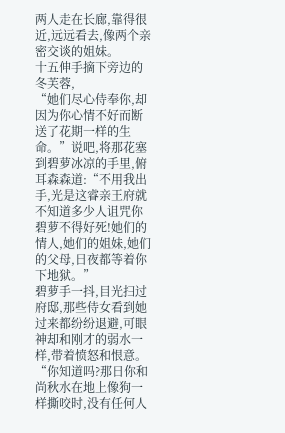两人走在长廊,靠得很近,远远看去,像两个亲密交谈的姐妹。
十五伸手摘下旁边的冬芙蓉,
“她们尽心侍奉你,却因为你心情不好而断送了花期一样的生命。”说吧,将那花塞到碧萝冰凉的手里,俯耳森森道:“不用我出手,光是这睿亲王府就不知道多少人诅咒你碧萝不得好死!她们的情人,她们的姐妹,她们的父母,日夜都等着你下地狱。”
碧萝手一抖,目光扫过府邸,那些侍女看到她过来都纷纷退避,可眼神却和刚才的弱水一样,带着愤怒和恨意。
“你知道吗?那日你和尚秋水在地上像狗一样撕咬时,没有任何人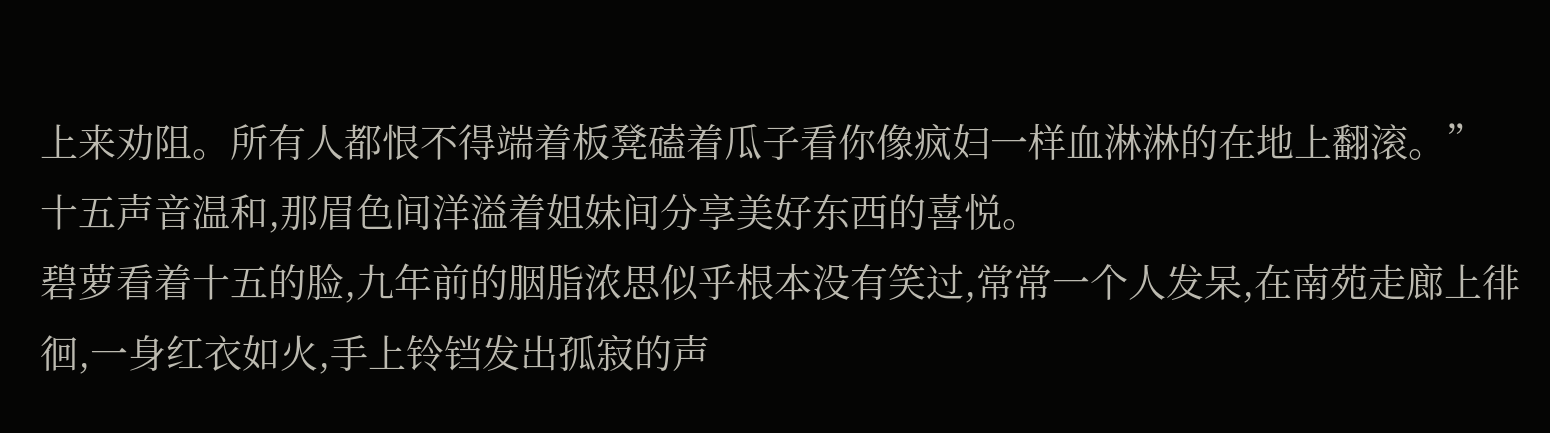上来劝阻。所有人都恨不得端着板凳磕着瓜子看你像疯妇一样血淋淋的在地上翻滚。”
十五声音温和,那眉色间洋溢着姐妹间分享美好东西的喜悦。
碧萝看着十五的脸,九年前的胭脂浓思似乎根本没有笑过,常常一个人发呆,在南苑走廊上徘徊,一身红衣如火,手上铃铛发出孤寂的声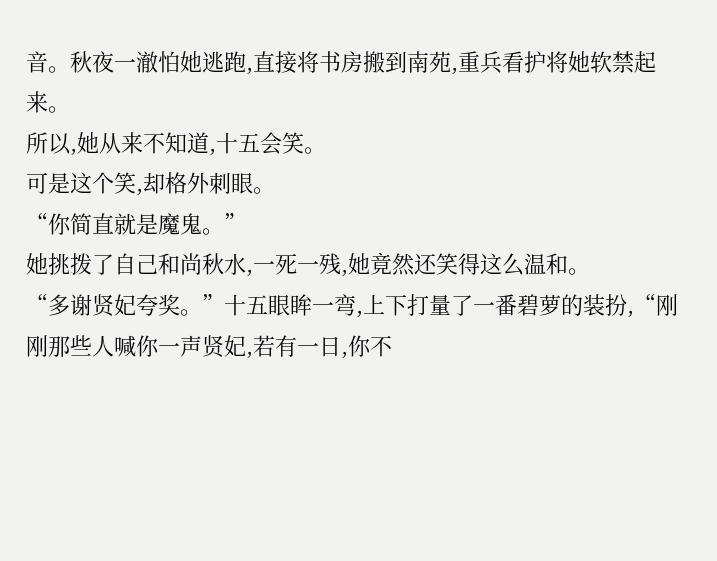音。秋夜一澈怕她逃跑,直接将书房搬到南苑,重兵看护将她软禁起来。
所以,她从来不知道,十五会笑。
可是这个笑,却格外刺眼。
“你简直就是魔鬼。”
她挑拨了自己和尚秋水,一死一残,她竟然还笑得这么温和。
“多谢贤妃夸奖。”十五眼眸一弯,上下打量了一番碧萝的装扮,“刚刚那些人喊你一声贤妃,若有一日,你不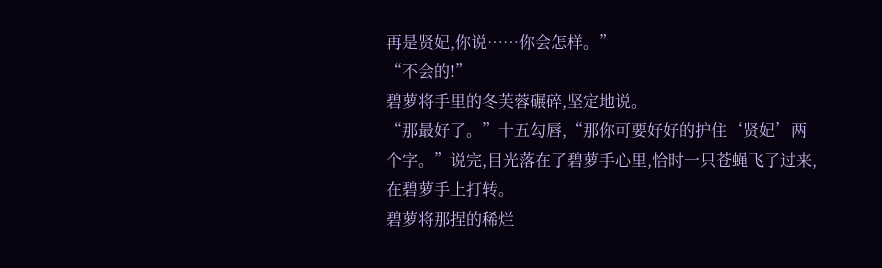再是贤妃,你说……你会怎样。”
“不会的!”
碧萝将手里的冬芙蓉碾碎,坚定地说。
“那最好了。”十五勾唇,“那你可要好好的护住‘贤妃’两个字。”说完,目光落在了碧萝手心里,恰时一只苍蝇飞了过来,在碧萝手上打转。
碧萝将那捏的稀烂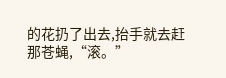的花扔了出去,抬手就去赶那苍蝇,“滚。”